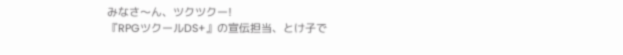みなさ〜ん、ツクツクー!
『RPGツクールDS+』の宣伝担当、とけ子で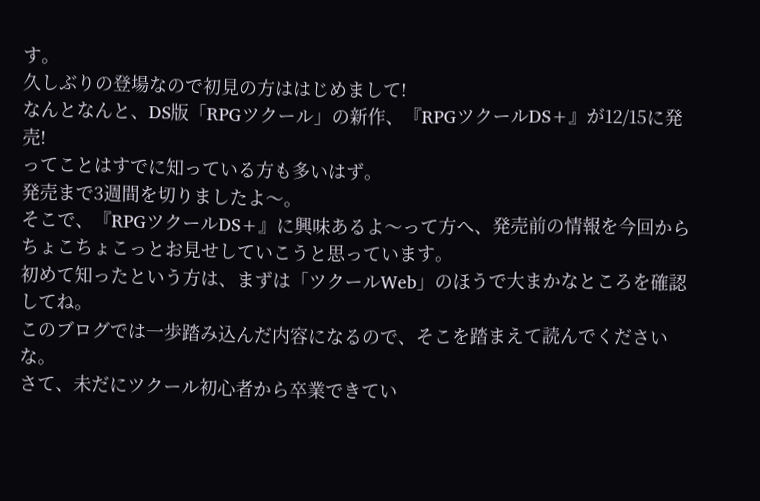す。
久しぶりの登場なので初見の方ははじめまして!
なんとなんと、DS版「RPGツクール」の新作、『RPGツクールDS+』が12/15に発売!
ってことはすでに知っている方も多いはず。
発売まで3週間を切りましたよ〜。
そこで、『RPGツクールDS+』に興味あるよ〜って方へ、発売前の情報を今回からちょこちょこっとお見せしていこうと思っています。
初めて知ったという方は、まずは「ツクールWeb」のほうで大まかなところを確認してね。
このブログでは一歩踏み込んだ内容になるので、そこを踏まえて読んでくださいな。
さて、未だにツクール初心者から卒業できてい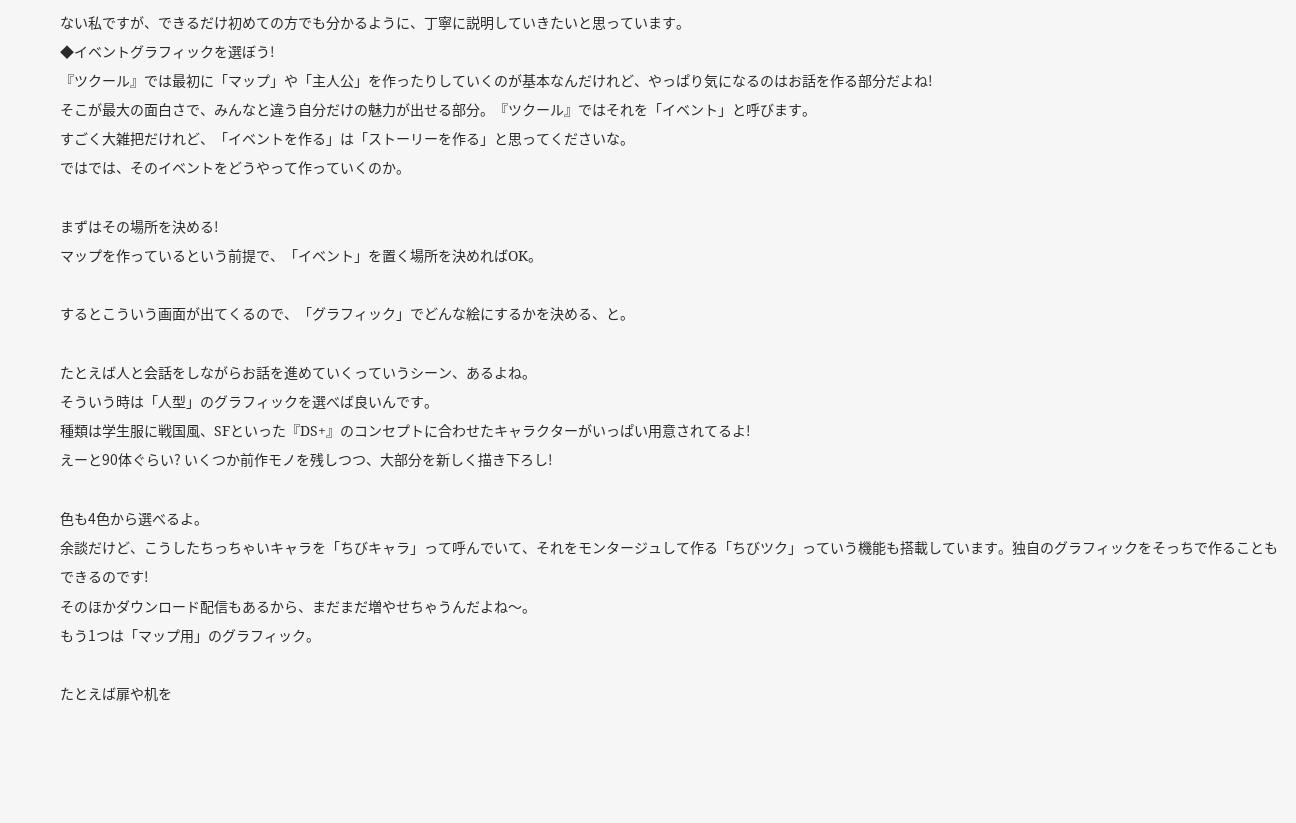ない私ですが、できるだけ初めての方でも分かるように、丁寧に説明していきたいと思っています。
◆イベントグラフィックを選ぼう!
『ツクール』では最初に「マップ」や「主人公」を作ったりしていくのが基本なんだけれど、やっぱり気になるのはお話を作る部分だよね!
そこが最大の面白さで、みんなと違う自分だけの魅力が出せる部分。『ツクール』ではそれを「イベント」と呼びます。
すごく大雑把だけれど、「イベントを作る」は「ストーリーを作る」と思ってくださいな。
ではでは、そのイベントをどうやって作っていくのか。

まずはその場所を決める!
マップを作っているという前提で、「イベント」を置く場所を決めればOK。

するとこういう画面が出てくるので、「グラフィック」でどんな絵にするかを決める、と。

たとえば人と会話をしながらお話を進めていくっていうシーン、あるよね。
そういう時は「人型」のグラフィックを選べば良いんです。
種類は学生服に戦国風、SFといった『DS+』のコンセプトに合わせたキャラクターがいっぱい用意されてるよ!
えーと90体ぐらい? いくつか前作モノを残しつつ、大部分を新しく描き下ろし!

色も4色から選べるよ。
余談だけど、こうしたちっちゃいキャラを「ちびキャラ」って呼んでいて、それをモンタージュして作る「ちびツク」っていう機能も搭載しています。独自のグラフィックをそっちで作ることもできるのです!
そのほかダウンロード配信もあるから、まだまだ増やせちゃうんだよね〜。
もう1つは「マップ用」のグラフィック。

たとえば扉や机を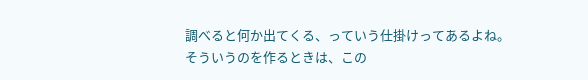調べると何か出てくる、っていう仕掛けってあるよね。
そういうのを作るときは、この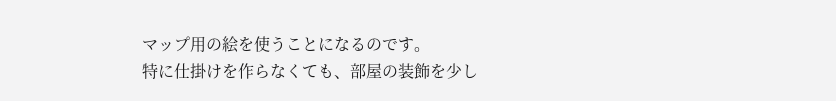マップ用の絵を使うことになるのです。
特に仕掛けを作らなくても、部屋の装飾を少し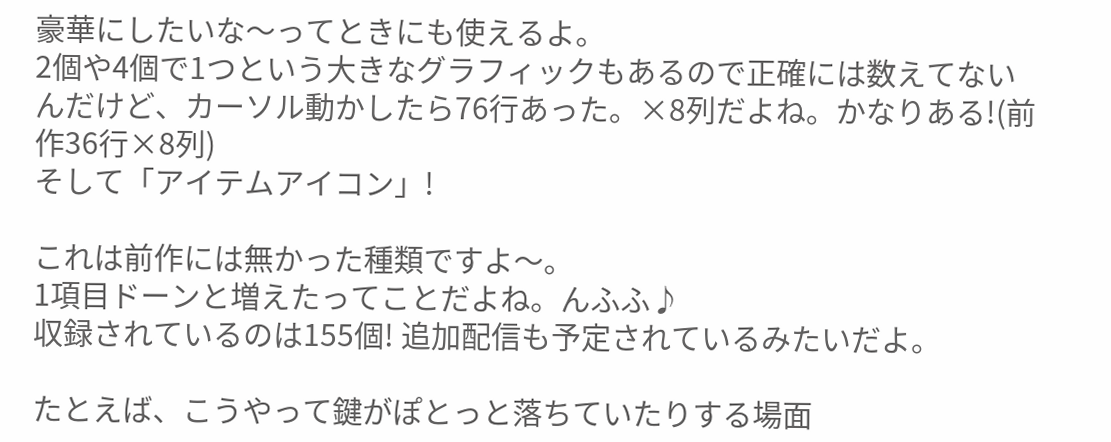豪華にしたいな〜ってときにも使えるよ。
2個や4個で1つという大きなグラフィックもあるので正確には数えてないんだけど、カーソル動かしたら76行あった。×8列だよね。かなりある!(前作36行×8列)
そして「アイテムアイコン」!

これは前作には無かった種類ですよ〜。
1項目ドーンと増えたってことだよね。んふふ♪
収録されているのは155個! 追加配信も予定されているみたいだよ。

たとえば、こうやって鍵がぽとっと落ちていたりする場面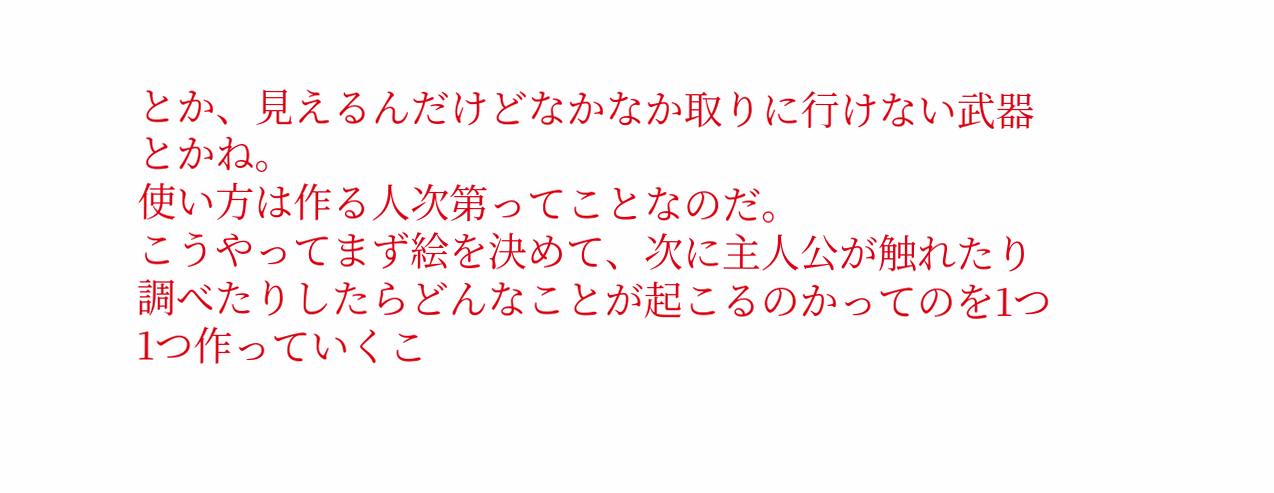とか、見えるんだけどなかなか取りに行けない武器とかね。
使い方は作る人次第ってことなのだ。
こうやってまず絵を決めて、次に主人公が触れたり調べたりしたらどんなことが起こるのかってのを1つ1つ作っていくこ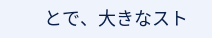とで、大きなスト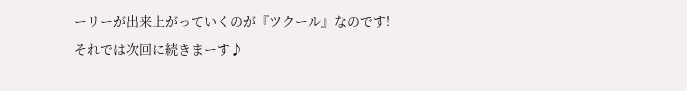ーリーが出来上がっていくのが『ツクール』なのです!
それでは次回に続きまーす♪